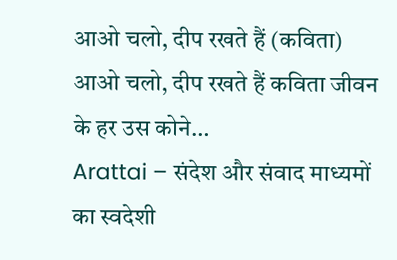आओ चलो, दीप रखते हैं (कविता)
आओ चलो, दीप रखते हैं कविता जीवन के हर उस कोने…
Arattai – संदेश और संवाद माध्यमों का स्वदेशी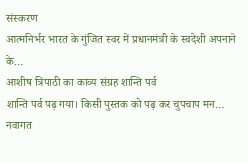संस्करण
आत्मनिर्भर भारत के गुंजित स्वर में प्रधानमंत्री के स्वदेशी अपनाने के…
आशीष त्रिपाठी का काव्य संग्रह शान्ति पर्व
शान्ति पर्व पढ़ गया। किसी पुस्तक को पढ़ कर चुपचाप मन…
नवागत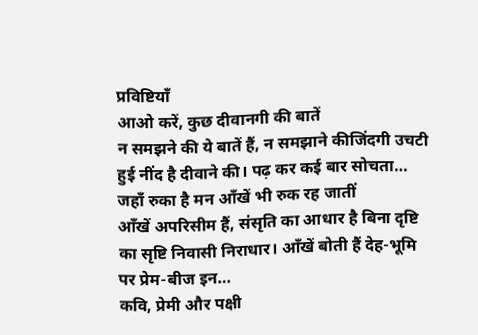प्रविष्टियाँ
आओ करें, कुछ दीवानगी की बातें
न समझने की ये बातें हैं, न समझाने कीजिंदगी उचटी हुई नींद है दीवाने की। पढ़ कर कई बार सोचता…
जहाँ रुका है मन आँखें भी रुक रह जातीं
आँखें अपरिसीम हैं, संसृति का आधार है बिना दृष्टि का सृष्टि निवासी निराधार। ऑंखें बोती हैं देह-भूमि पर प्रेम-बीज इन…
कवि, प्रेमी और पक्षी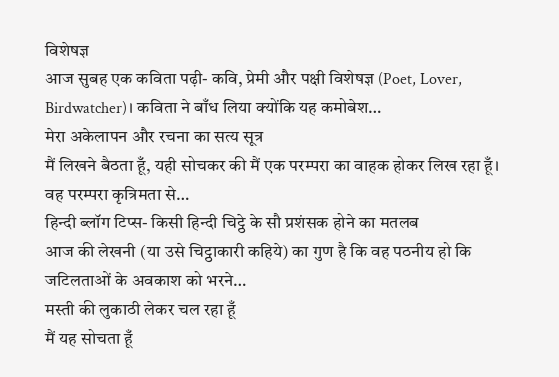विशेषज्ञ
आज सुबह एक कविता पढ़ी- कवि, प्रेमी और पक्षी विशेषज्ञ (Poet, Lover, Birdwatcher)। कविता ने बाँध लिया क्योंकि यह कमोबेश…
मेरा अकेलापन और रचना का सत्य सूत्र
मैं लिखने बैठता हूँ, यही सोचकर की मैं एक परम्परा का वाहक होकर लिख रहा हूँ। वह परम्परा कृत्रिमता से…
हिन्दी ब्लॉग टिप्स- किसी हिन्दी चिट्ठे के सौ प्रशंसक होने का मतलब
आज की लेखनी (या उसे चिट्ठाकारी कहिये) का गुण है कि वह पठनीय हो कि जटिलताओं के अवकाश को भरने…
मस्ती की लुकाठी लेकर चल रहा हूँ
मैं यह सोचता हूँ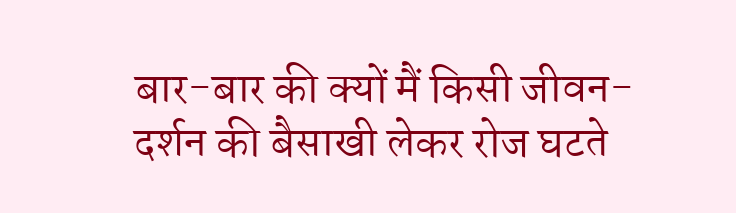बार-बार की क्यों मैं किसी जीवन-दर्शन की बैसाखी लेकर रोज घटते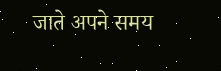जाते अपने समय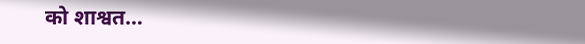को शाश्वत…